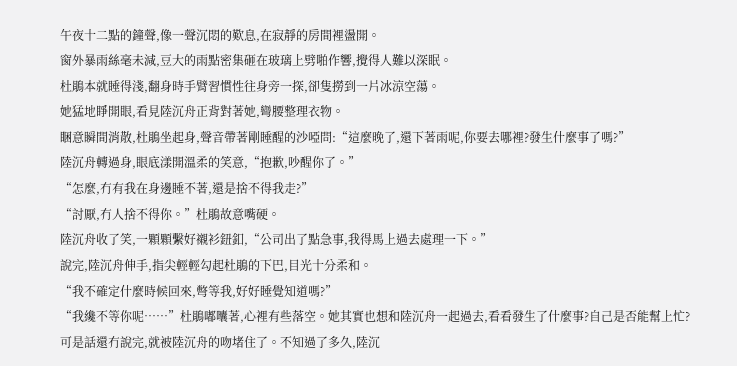午夜十二點的鐘聲,像一聲沉悶的歎息,在寂靜的房間裡盪開。
窗外暴雨絲毫未減,豆大的雨點密集砸在玻璃上劈啪作響,攪得人難以深眠。
杜鵑本就睡得淺,翻身時手臂習慣性往身旁一探,卻隻撈到一片冰涼空蕩。
她猛地睜開眼,看見陸沉舟正背對著她,彎腰整理衣物。
睏意瞬間消散,杜鵑坐起身,聲音帶著剛睡醒的沙啞問:“這麼晚了,還下著雨呢,你要去哪裡?發生什麼事了嗎?”
陸沉舟轉過身,眼底漾開溫柔的笑意,“抱歉,吵醒你了。”
“怎麼,冇有我在身邊睡不著,還是捨不得我走?”
“討厭,冇人捨不得你。”杜鵑故意嘴硬。
陸沉舟收了笑,一顆顆繫好襯衫鈕釦,“公司出了點急事,我得馬上過去處理一下。”
說完,陸沉舟伸手,指尖輕輕勾起杜鵑的下巴,目光十分柔和。
“我不確定什麼時候回來,彆等我,好好睡覺知道嗎?”
“我纔不等你呢……”杜鵑嘟囔著,心裡有些落空。她其實也想和陸沉舟一起過去,看看發生了什麼事?自己是否能幫上忙?
可是話還冇說完,就被陸沉舟的吻堵住了。不知過了多久,陸沉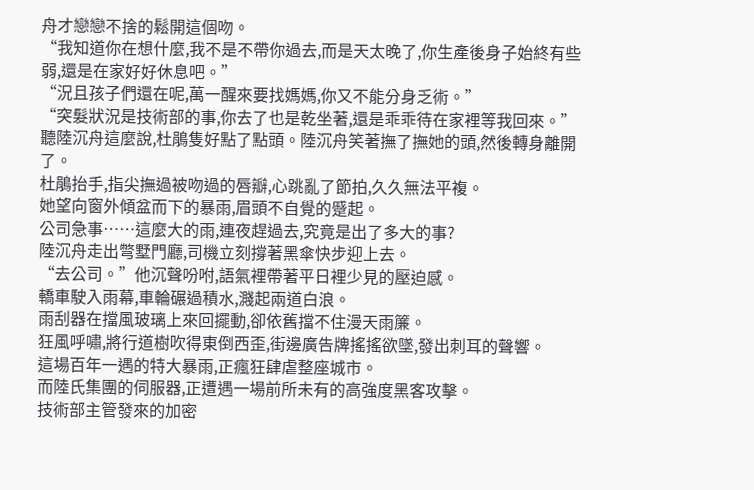舟才戀戀不捨的鬆開這個吻。
“我知道你在想什麼,我不是不帶你過去,而是天太晚了,你生產後身子始終有些弱,還是在家好好休息吧。”
“況且孩子們還在呢,萬一醒來要找媽媽,你又不能分身乏術。”
“突髮狀況是技術部的事,你去了也是乾坐著,還是乖乖待在家裡等我回來。”
聽陸沉舟這麼說,杜鵑隻好點了點頭。陸沉舟笑著撫了撫她的頭,然後轉身離開了。
杜鵑抬手,指尖撫過被吻過的唇瓣,心跳亂了節拍,久久無法平複。
她望向窗外傾盆而下的暴雨,眉頭不自覺的蹙起。
公司急事……這麼大的雨,連夜趕過去,究竟是出了多大的事?
陸沉舟走出彆墅門廳,司機立刻撐著黑傘快步迎上去。
“去公司。”他沉聲吩咐,語氣裡帶著平日裡少見的壓迫感。
轎車駛入雨幕,車輪碾過積水,濺起兩道白浪。
雨刮器在擋風玻璃上來回擺動,卻依舊擋不住漫天雨簾。
狂風呼嘯,將行道樹吹得東倒西歪,街邊廣告牌搖搖欲墜,發出刺耳的聲響。
這場百年一遇的特大暴雨,正瘋狂肆虐整座城市。
而陸氏集團的伺服器,正遭遇一場前所未有的高強度黑客攻擊。
技術部主管發來的加密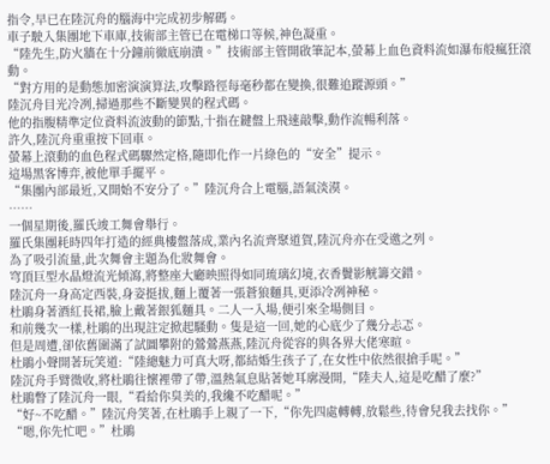指令,早已在陸沉舟的腦海中完成初步解碼。
車子駛入集團地下車庫,技術部主管已在電梯口等候,神色凝重。
“陸先生,防火牆在十分鐘前徹底崩潰。”技術部主管開啟筆記本,螢幕上血色資料流如瀑布般瘋狂滾動。
“對方用的是動態加密演演算法,攻擊路徑每毫秒都在變換,很難追蹤源頭。”
陸沉舟目光冷冽,掃過那些不斷變異的程式碼。
他的指腹精準定位資料流波動的節點,十指在鍵盤上飛速敲擊,動作流暢利落。
許久,陸沉舟重重按下回車。
螢幕上滾動的血色程式碼驟然定格,隨即化作一片綠色的“安全”提示。
這場黑客博弈,被他單手擺平。
“集團內部最近,又開始不安分了。”陸沉舟合上電腦,語氣淡漠。
……
一個星期後,羅氏竣工舞會舉行。
羅氏集團耗時四年打造的經典樓盤落成,業內名流齊聚道賀,陸沉舟亦在受邀之列。
為了吸引流量,此次舞會主題為化妝舞會。
穹頂巨型水晶燈流光傾瀉,將整座大廳映照得如同琉璃幻境,衣香鬢影觥籌交錯。
陸沉舟一身高定西裝,身姿挺拔,麵上覆著一張蒼狼麵具,更添冷冽神秘。
杜鵑身著酒紅長裙,臉上戴著銀狐麵具。二人一入場,便引來全場側目。
和前幾次一樣,杜鵑的出現註定掀起騷動。隻是這一回,她的心底少了幾分忐忑。
但是周遭,卻依舊圍滿了試圖攀附的鶯鶯燕燕,陸沉舟從容的與各界大佬寒暄。
杜鵑小聲開著玩笑道:“陸總魅力可真大呀,都結婚生孩子了,在女性中依然很搶手呢。”
陸沉舟手臂微收,將杜鵑往懷裡帶了帶,溫熱氣息貼著她耳廓漫開,“陸夫人,這是吃醋了麼?”
杜鵑瞥了陸沉舟一眼,“看給你臭美的,我纔不吃醋呢。”
“好~不吃醋。”陸沉舟笑著,在杜鵑手上親了一下,“你先四處轉轉,放鬆些,待會兒我去找你。”
“嗯,你先忙吧。”杜鵑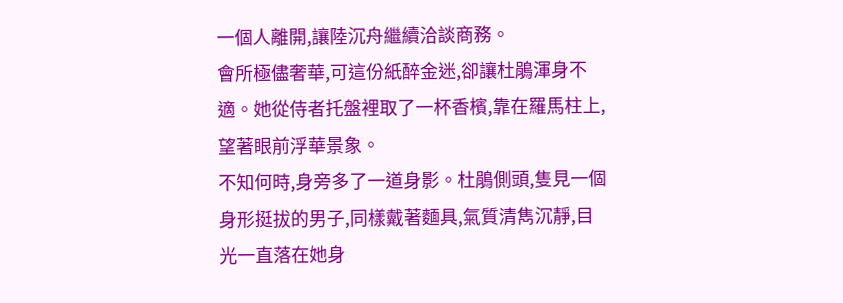一個人離開,讓陸沉舟繼續洽談商務。
會所極儘奢華,可這份紙醉金迷,卻讓杜鵑渾身不適。她從侍者托盤裡取了一杯香檳,靠在羅馬柱上,望著眼前浮華景象。
不知何時,身旁多了一道身影。杜鵑側頭,隻見一個身形挺拔的男子,同樣戴著麵具,氣質清雋沉靜,目光一直落在她身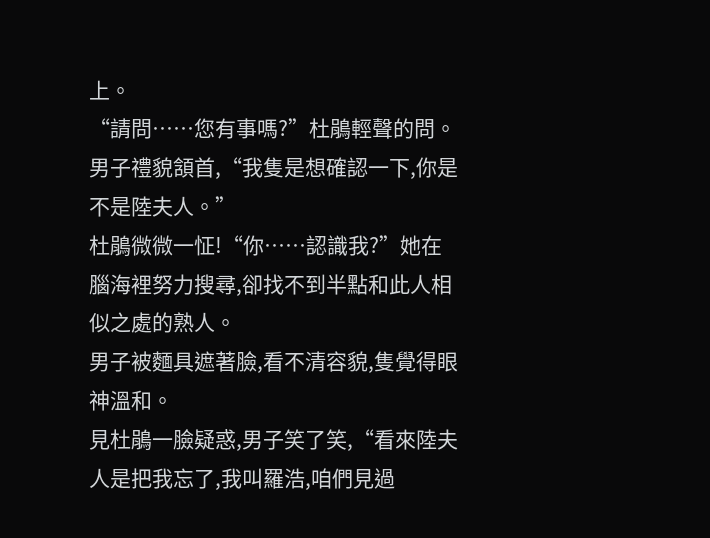上。
“請問……您有事嗎?”杜鵑輕聲的問。
男子禮貌頷首,“我隻是想確認一下,你是不是陸夫人。”
杜鵑微微一怔!“你……認識我?”她在腦海裡努力搜尋,卻找不到半點和此人相似之處的熟人。
男子被麵具遮著臉,看不清容貌,隻覺得眼神溫和。
見杜鵑一臉疑惑,男子笑了笑,“看來陸夫人是把我忘了,我叫羅浩,咱們見過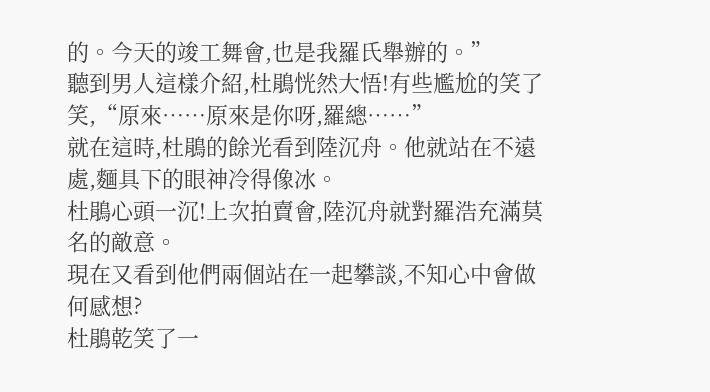的。今天的竣工舞會,也是我羅氏舉辦的。”
聽到男人這樣介紹,杜鵑恍然大悟!有些尷尬的笑了笑,“原來……原來是你呀,羅總……”
就在這時,杜鵑的餘光看到陸沉舟。他就站在不遠處,麵具下的眼神冷得像冰。
杜鵑心頭一沉!上次拍賣會,陸沉舟就對羅浩充滿莫名的敵意。
現在又看到他們兩個站在一起攀談,不知心中會做何感想?
杜鵑乾笑了一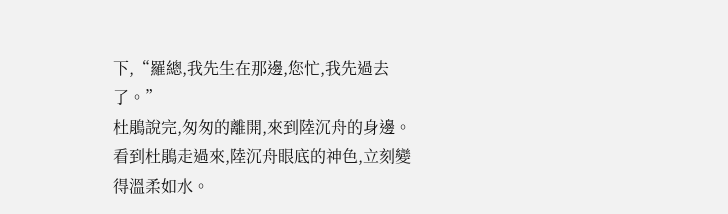下,“羅總,我先生在那邊,您忙,我先過去了。”
杜鵑說完,匆匆的離開,來到陸沉舟的身邊。
看到杜鵑走過來,陸沉舟眼底的神色,立刻變得溫柔如水。